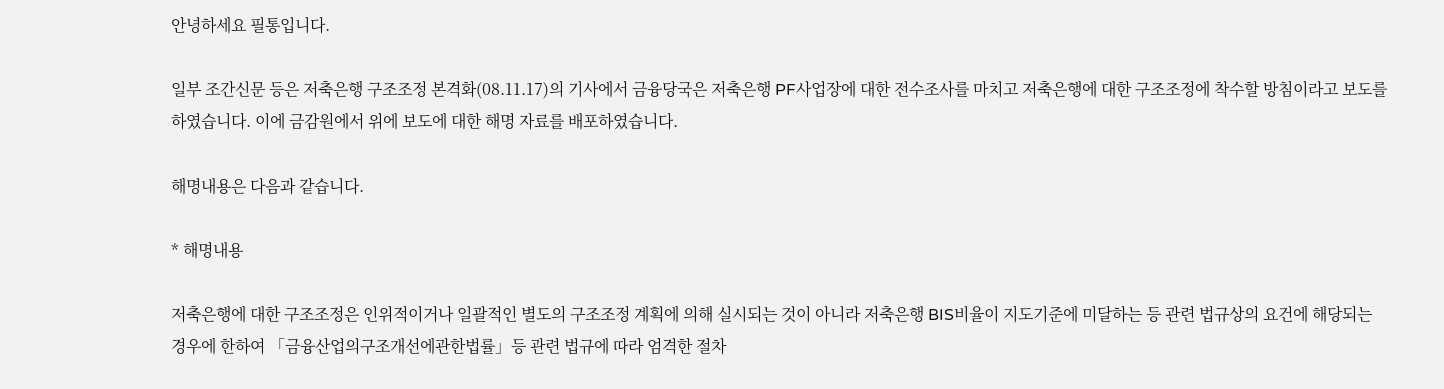안녕하세요 필통입니다.

일부 조간신문 등은 저축은행 구조조정 본격화(08.11.17)의 기사에서 금융당국은 저축은행 PF사업장에 대한 전수조사를 마치고 저축은행에 대한 구조조정에 착수할 방침이라고 보도를 하였습니다. 이에 금감원에서 위에 보도에 대한 해명 자료를 배포하였습니다.

해명내용은 다음과 같습니다.

* 해명내용

저축은행에 대한 구조조정은 인위적이거나 일괄적인 별도의 구조조정 계획에 의해 실시되는 것이 아니라 저축은행 BIS비율이 지도기준에 미달하는 등 관련 법규상의 요건에 해당되는 경우에 한하여 「금융산업의구조개선에관한법률」등 관련 법규에 따라 엄격한 절차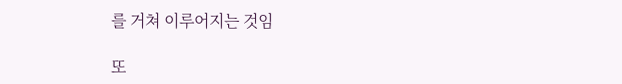를 거쳐 이루어지는 것임

또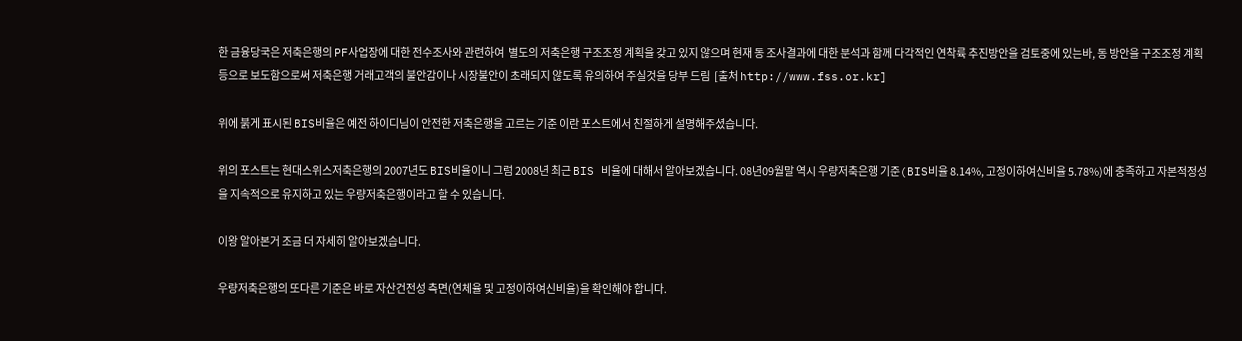한 금융당국은 저축은행의 PF사업장에 대한 전수조사와 관련하여  별도의 저축은행 구조조정 계획을 갖고 있지 않으며 현재 동 조사결과에 대한 분석과 함께 다각적인 연착륙 추진방안을 검토중에 있는바, 동 방안을 구조조정 계획 등으로 보도함으로써 저축은행 거래고객의 불안감이나 시장불안이 초래되지 않도록 유의하여 주실것을 당부 드림  [출처 http://www.fss.or.kr]

위에 붉게 표시된 BIS비율은 예전 하이디님이 안전한 저축은행을 고르는 기준 이란 포스트에서 친절하게 설명해주셨습니다.

위의 포스트는 현대스위스저축은행의 2007년도 BIS비율이니 그럼 2008년 최근 BIS 비율에 대해서 알아보겠습니다. 08년09월말 역시 우량저축은행 기준(BIS비율 8.14%, 고정이하여신비율 5.78%)에 충족하고 자본적정성을 지속적으로 유지하고 있는 우량저축은행이라고 할 수 있습니다.

이왕 알아본거 조금 더 자세히 알아보겠습니다.

우량저축은행의 또다른 기준은 바로 자산건전성 측면(연체율 및 고정이하여신비율)을 확인해야 합니다.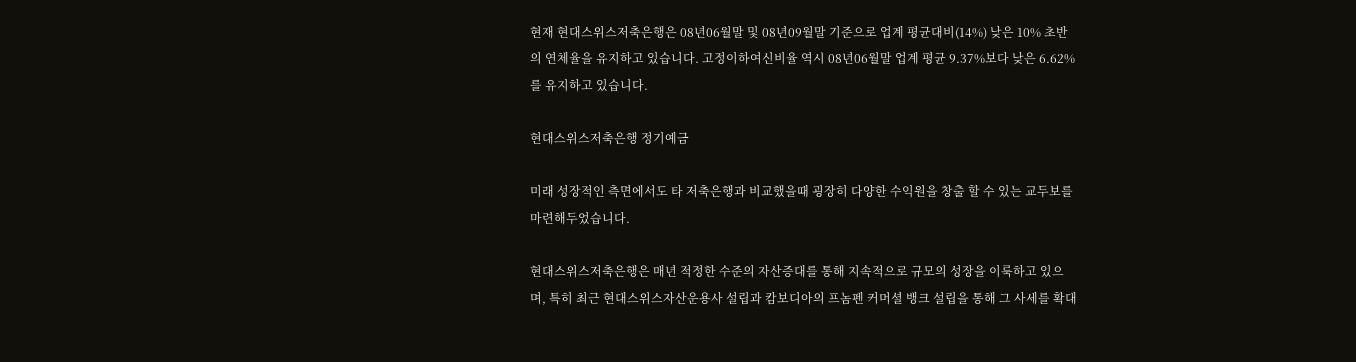현재 현대스위스저축은행은 08년06월말 및 08년09월말 기준으로 업계 평균대비(14%) 낮은 10% 초반의 연체율을 유지하고 있습니다. 고정이하여신비율 역시 08년06월말 업계 평균 9.37%보다 낮은 6.62%를 유지하고 있습니다.

현대스위스저축은행 정기예금

미래 성장적인 측면에서도 타 저축은행과 비교했을때 굉장히 다양한 수익원을 창출 할 수 있는 교두보를 마련해두었습니다.

현대스위스저축은행은 매년 적정한 수준의 자산증대를 통해 지속적으로 규모의 성장을 이룩하고 있으며, 특히 최근 현대스위스자산운용사 설립과 캄보디아의 프놈펜 커머셜 뱅크 설립을 통해 그 사세를 확대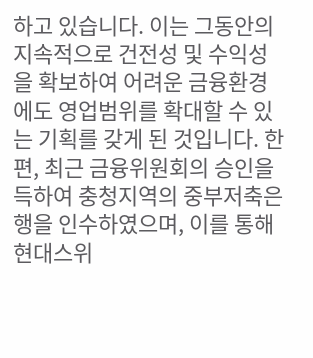하고 있습니다. 이는 그동안의 지속적으로 건전성 및 수익성을 확보하여 어려운 금융환경에도 영업범위를 확대할 수 있는 기획를 갖게 된 것입니다. 한편, 최근 금융위원회의 승인을 득하여 충청지역의 중부저축은행을 인수하였으며, 이를 통해 현대스위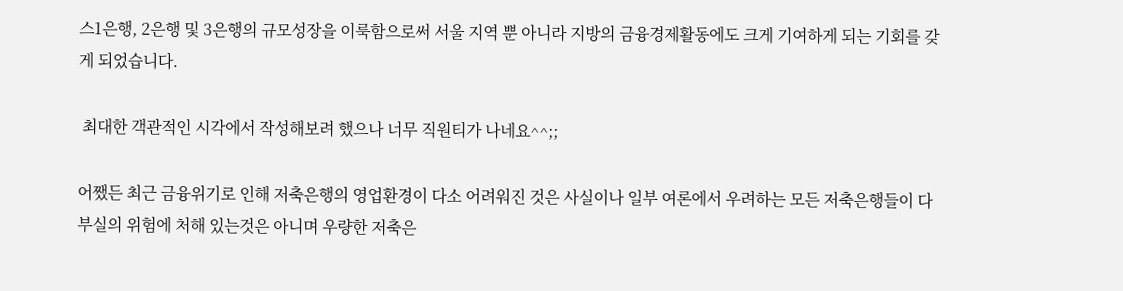스1은행, 2은행 및 3은행의 규모성장을 이룩함으로써 서울 지역 뿐 아니라 지방의 금융경제활동에도 크게 기여하게 되는 기회를 갖게 되었습니다.

 최대한 객관적인 시각에서 작성해보려 했으나 너무 직원티가 나네요^^;;

어쨌든 최근 금융위기로 인해 저축은행의 영업환경이 다소 어려워진 것은 사실이나 일부 여론에서 우려하는 모든 저축은행들이 다 부실의 위험에 처해 있는것은 아니며 우량한 저축은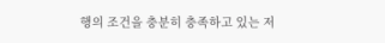행의 조건을 충분히 충족하고 있는 저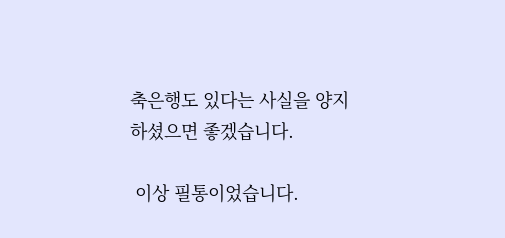축은행도 있다는 사실을 양지 하셨으면 좋겠습니다.

 이상 필통이었습니다.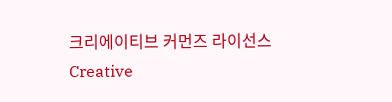크리에이티브 커먼즈 라이선스
Creative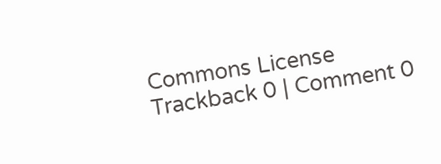Commons License
Trackback 0 | Comment 0